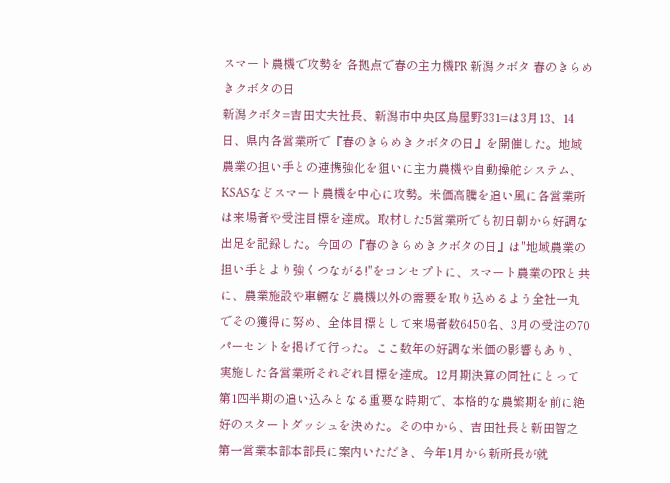スマート農機で攻勢を 各拠点で春の主力機PR 新潟クボタ 春のきらめきクボタの日
新潟クボタ=吉田丈夫社長、新潟市中央区鳥屋野331=は3月13、14日、県内各営業所で『春のきらめきクボタの日』を開催した。地域農業の担い手との連携強化を狙いに主力農機や自動操舵システム、KSASなどスマート農機を中心に攻勢。米価高騰を追い風に各営業所は来場者や受注目標を達成。取材した5営業所でも初日朝から好調な出足を記録した。今回の『春のきらめきクボタの日』は"地域農業の担い手とより強くつながる!"をコンセプトに、スマート農業のPRと共に、農業施設や車輛など農機以外の需要を取り込めるよう全社一丸でその獲得に努め、全体目標として来場者数6450名、3月の受注の70パーセントを掲げて行った。ここ数年の好調な米価の影響もあり、実施した各営業所それぞれ目標を達成。12月期決算の同社にとって第1四半期の追い込みとなる重要な時期で、本格的な農繁期を前に絶好のスタートダッシュを決めた。その中から、吉田社長と新田智之第一営業本部本部長に案内いただき、今年1月から新所長が就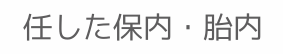任した保内・胎内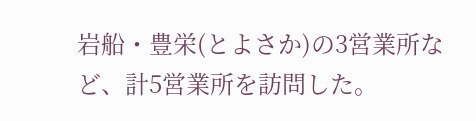岩船・豊栄(とよさか)の3営業所など、計5営業所を訪問した。